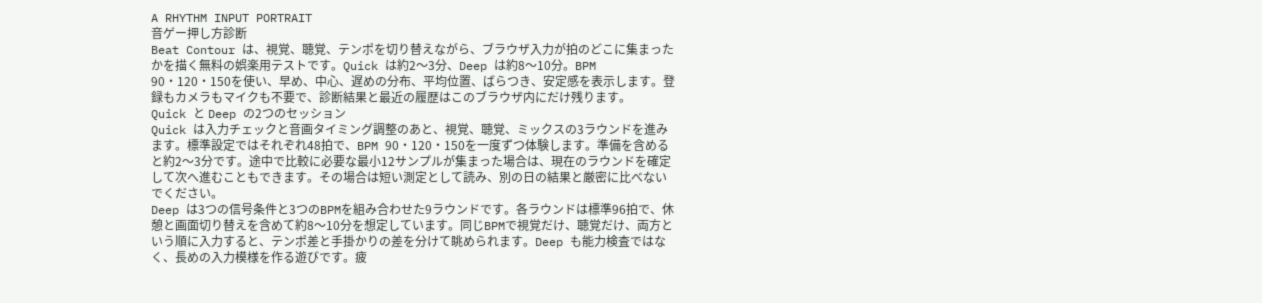A RHYTHM INPUT PORTRAIT
音ゲー押し方診断
Beat Contour は、視覚、聴覚、テンポを切り替えながら、ブラウザ入力が拍のどこに集まったかを描く無料の娯楽用テストです。Quick は約2〜3分、Deep は約8〜10分。BPM 90・120・150を使い、早め、中心、遅めの分布、平均位置、ばらつき、安定感を表示します。登録もカメラもマイクも不要で、診断結果と最近の履歴はこのブラウザ内にだけ残ります。
Quick と Deep の2つのセッション
Quick は入力チェックと音画タイミング調整のあと、視覚、聴覚、ミックスの3ラウンドを進みます。標準設定ではそれぞれ48拍で、BPM 90・120・150を一度ずつ体験します。準備を含めると約2〜3分です。途中で比較に必要な最小12サンプルが集まった場合は、現在のラウンドを確定して次へ進むこともできます。その場合は短い測定として読み、別の日の結果と厳密に比べないでください。
Deep は3つの信号条件と3つのBPMを組み合わせた9ラウンドです。各ラウンドは標準96拍で、休憩と画面切り替えを含めて約8〜10分を想定しています。同じBPMで視覚だけ、聴覚だけ、両方という順に入力すると、テンポ差と手掛かりの差を分けて眺められます。Deep も能力検査ではなく、長めの入力模様を作る遊びです。疲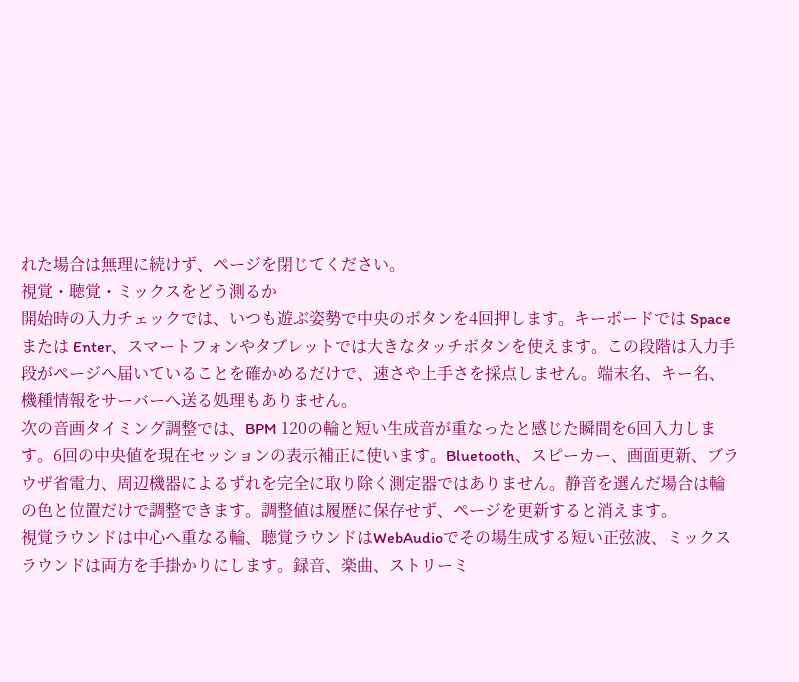れた場合は無理に続けず、ページを閉じてください。
視覚・聴覚・ミックスをどう測るか
開始時の入力チェックでは、いつも遊ぶ姿勢で中央のボタンを4回押します。キーボードでは Space または Enter、スマートフォンやタブレットでは大きなタッチボタンを使えます。この段階は入力手段がページへ届いていることを確かめるだけで、速さや上手さを採点しません。端末名、キー名、機種情報をサーバーへ送る処理もありません。
次の音画タイミング調整では、BPM 120の輪と短い生成音が重なったと感じた瞬間を6回入力します。6回の中央値を現在セッションの表示補正に使います。Bluetooth、スピーカー、画面更新、ブラウザ省電力、周辺機器によるずれを完全に取り除く測定器ではありません。静音を選んだ場合は輪の色と位置だけで調整できます。調整値は履歴に保存せず、ページを更新すると消えます。
視覚ラウンドは中心へ重なる輪、聴覚ラウンドはWebAudioでその場生成する短い正弦波、ミックスラウンドは両方を手掛かりにします。録音、楽曲、ストリーミ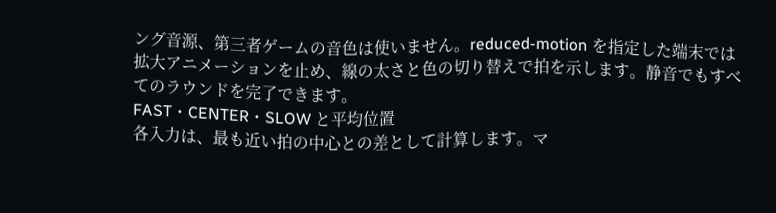ング音源、第三者ゲームの音色は使いません。reduced-motion を指定した端末では拡大アニメーションを止め、線の太さと色の切り替えで拍を示します。静音でもすべてのラウンドを完了できます。
FAST・CENTER・SLOW と平均位置
各入力は、最も近い拍の中心との差として計算します。マ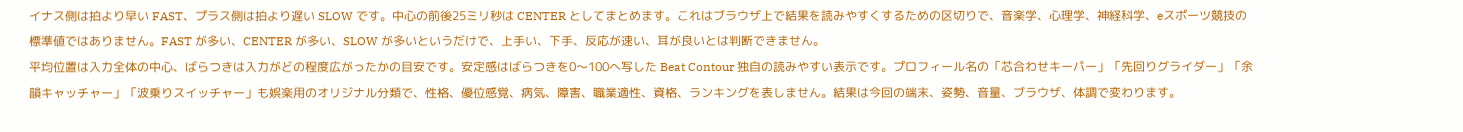イナス側は拍より早い FAST、プラス側は拍より遅い SLOW です。中心の前後25ミリ秒は CENTER としてまとめます。これはブラウザ上で結果を読みやすくするための区切りで、音楽学、心理学、神経科学、eスポーツ競技の標準値ではありません。FAST が多い、CENTER が多い、SLOW が多いというだけで、上手い、下手、反応が速い、耳が良いとは判断できません。
平均位置は入力全体の中心、ばらつきは入力がどの程度広がったかの目安です。安定感はばらつきを0〜100へ写した Beat Contour 独自の読みやすい表示です。プロフィール名の「芯合わせキーパー」「先回りグライダー」「余韻キャッチャー」「波乗りスイッチャー」も娯楽用のオリジナル分類で、性格、優位感覚、病気、障害、職業適性、資格、ランキングを表しません。結果は今回の端末、姿勢、音量、ブラウザ、体調で変わります。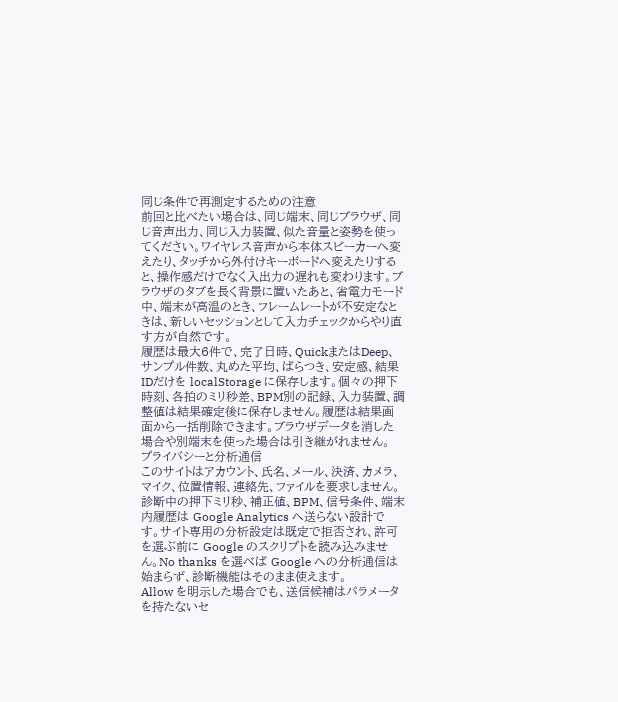同じ条件で再測定するための注意
前回と比べたい場合は、同じ端末、同じブラウザ、同じ音声出力、同じ入力装置、似た音量と姿勢を使ってください。ワイヤレス音声から本体スピーカーへ変えたり、タッチから外付けキーボードへ変えたりすると、操作感だけでなく入出力の遅れも変わります。ブラウザのタブを長く背景に置いたあと、省電力モード中、端末が高温のとき、フレームレートが不安定なときは、新しいセッションとして入力チェックからやり直す方が自然です。
履歴は最大6件で、完了日時、QuickまたはDeep、サンプル件数、丸めた平均、ばらつき、安定感、結果IDだけを localStorage に保存します。個々の押下時刻、各拍のミリ秒差、BPM別の記録、入力装置、調整値は結果確定後に保存しません。履歴は結果画面から一括削除できます。ブラウザデータを消した場合や別端末を使った場合は引き継がれません。
プライバシーと分析通信
このサイトはアカウント、氏名、メール、決済、カメラ、マイク、位置情報、連絡先、ファイルを要求しません。診断中の押下ミリ秒、補正値、BPM、信号条件、端末内履歴は Google Analytics へ送らない設計です。サイト専用の分析設定は既定で拒否され、許可を選ぶ前に Google のスクリプトを読み込みません。No thanks を選べば Google への分析通信は始まらず、診断機能はそのまま使えます。
Allow を明示した場合でも、送信候補はパラメータを持たないセ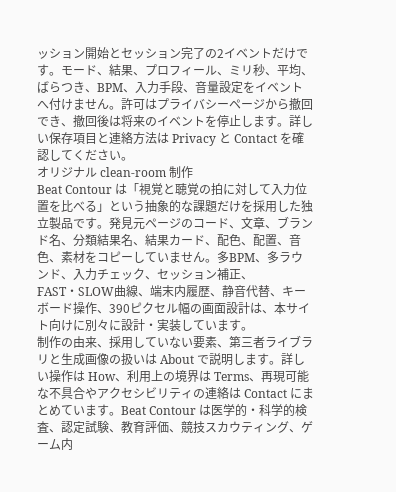ッション開始とセッション完了の2イベントだけです。モード、結果、プロフィール、ミリ秒、平均、ばらつき、BPM、入力手段、音量設定をイベントへ付けません。許可はプライバシーページから撤回でき、撤回後は将来のイベントを停止します。詳しい保存項目と連絡方法は Privacy と Contact を確認してください。
オリジナル clean-room 制作
Beat Contour は「視覚と聴覚の拍に対して入力位置を比べる」という抽象的な課題だけを採用した独立製品です。発見元ページのコード、文章、ブランド名、分類結果名、結果カード、配色、配置、音色、素材をコピーしていません。多BPM、多ラウンド、入力チェック、セッション補正、FAST・SLOW曲線、端末内履歴、静音代替、キーボード操作、390ピクセル幅の画面設計は、本サイト向けに別々に設計・実装しています。
制作の由来、採用していない要素、第三者ライブラリと生成画像の扱いは About で説明します。詳しい操作は How、利用上の境界は Terms、再現可能な不具合やアクセシビリティの連絡は Contact にまとめています。Beat Contour は医学的・科学的検査、認定試験、教育評価、競技スカウティング、ゲーム内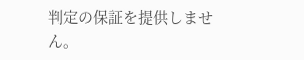判定の保証を提供しません。